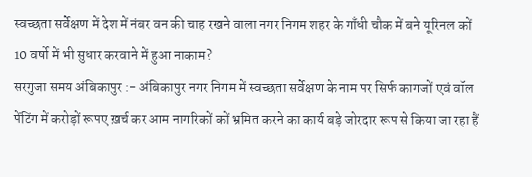स्वच्छता सर्वेक्षण में देश में नंबर वन की चाह रखने वाला नगर निगम शहर के गाँधी चौक में बने यूरिनल कों 10 वर्षो में भी सुधार करवाने में हुआ नाकाम?
सरगुजा समय अंबिकापुर :- अंबिकापुर नगर निगम में स्वच्छता सर्वेक्षण के नाम पर सिर्फ कागजों एवं वॉल पेंटिंग में करोड़ों रूपए ख़र्च कर आम नागरिकों कों भ्रमित करने का कार्य बड़े जोरदार रूप से किया जा रहा हैं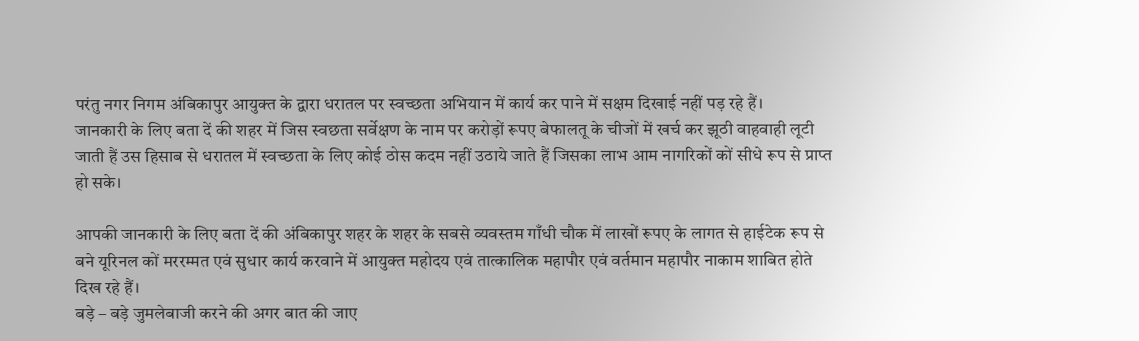परंतु नगर निगम अंबिकापुर आयुक्त के द्वारा धरातल पर स्वच्छता अभियान में कार्य कर पाने में सक्षम दिखाई नहीं पड़ रहे हैं।
जानकारी के लिए बता दें की शहर में जिस स्वछता सर्वेक्षण के नाम पर करोड़ों रूपए बेफालतू के चीजों में खर्च कर झूठी वाहवाही लूटी जाती हैं उस हिसाब से धरातल में स्वच्छता के लिए कोई ठोस कदम नहीं उठाये जाते हैं जिसका लाभ आम नागरिकों कों सीधे रूप से प्राप्त हो सके।

आपकी जानकारी के लिए बता दें की अंबिकापुर शहर के शहर के सबसे व्यवस्तम गाँधी चौक में लाखों रूपए के लागत से हाईटेक रूप से बने यूरिनल कों मररम्मत एवं सुधार कार्य करवाने में आयुक्त महोदय एवं तात्कालिक महापौर एवं वर्तमान महापौर नाकाम शाबित होते दिख रहे हैं।
बड़े – बड़े जुमलेबाजी करने की अगर बात की जाए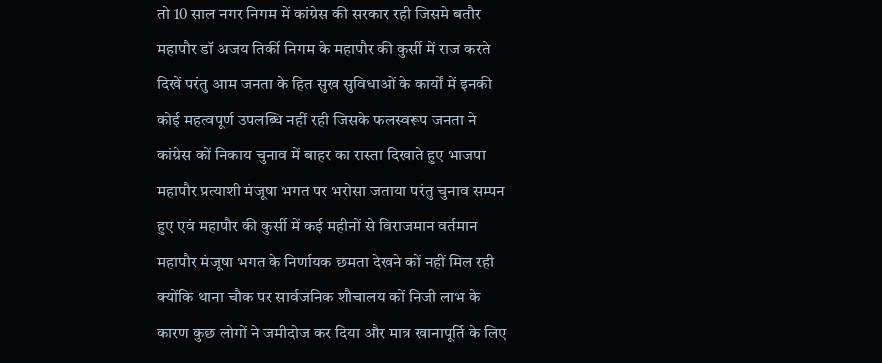तो 10 साल नगर निगम में कांग्रेस की सरकार रही जिसमे बतौर महापौर डॉ अजय तिर्की निगम के महापौर की कुर्सी में राज करते दिखें परंतु आम जनता के हित सुख सुविधाओं के कार्यों में इनकी कोई महत्वपूर्ण उपलब्धि नहीं रही जिसके फलस्वरूप जनता ने कांग्रेस कों निकाय चुनाव में बाहर का रास्ता दिखाते हुए भाजपा महापौर प्रत्याशी मंजूषा भगत पर भरोसा जताया परंतु चुनाव सम्पन हुए एवं महापौर की कुर्सी में कई महीनों से विराजमान वर्तमान महापौर मंजूषा भगत के निर्णायक छमता देखने कों नहीं मिल रही क्योंकि थाना चौक पर सार्वजनिक शौचालय कों निजी लाभ के कारण कुछ लोगों ने जमीदोज कर दिया और मात्र खानापूर्ति के लिए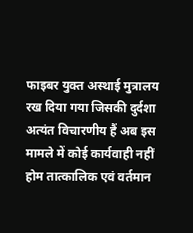फाइबर युक्त अस्थाई मुत्रालय रख दिया गया जिसकी दुर्दशा अत्यंत विचारणीय हैं अब इस मामले में कोई कार्यवाही नहीं होम तात्कालिक एवं वर्तमान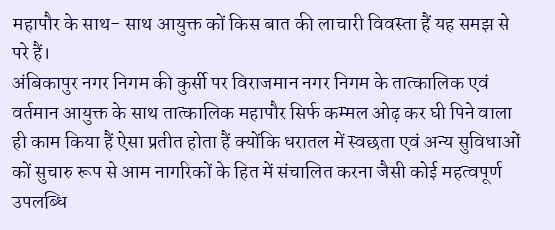महापौर के साथ- साथ आयुक्त कों किस बात की लाचारी विवस्ता हैं यह समझ से परे हैं।
अंबिकापुर नगर निगम की कुर्सी पर विराजमान नगर निगम के तात्कालिक एवं वर्तमान आयुक्त के साथ तात्कालिक महापौर सिर्फ कम्मल ओढ़ कर घी पिने वाला ही काम किया हैं ऐसा प्रतीत होता हैं क्योंकि धरातल में स्वछता एवं अन्य सुविधाओं कों सुचारु रूप से आम नागरिकों के हित में संचालित करना जैसी कोई महत्वपूर्ण उपलब्धि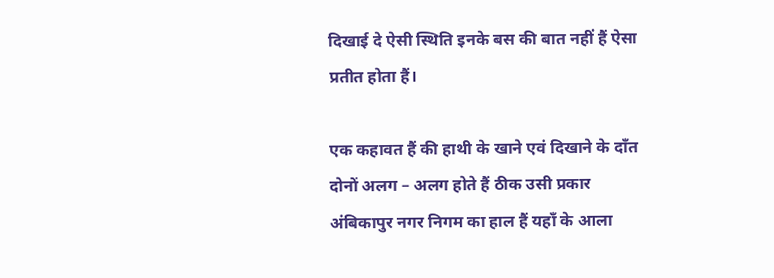दिखाई दे ऐसी स्थिति इनके बस की बात नहीं हैं ऐसा प्रतीत होता हैं।

एक कहावत हैं की हाथी के खाने एवं दिखाने के दाँत दोनों अलग – अलग होते हैं ठीक उसी प्रकार अंबिकापुर नगर निगम का हाल हैं यहाँ के आला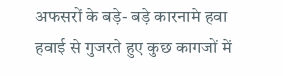अफसरों के बड़े- बड़े कारनामे हवा हवाई से गुजरते हुए कुछ कागजों में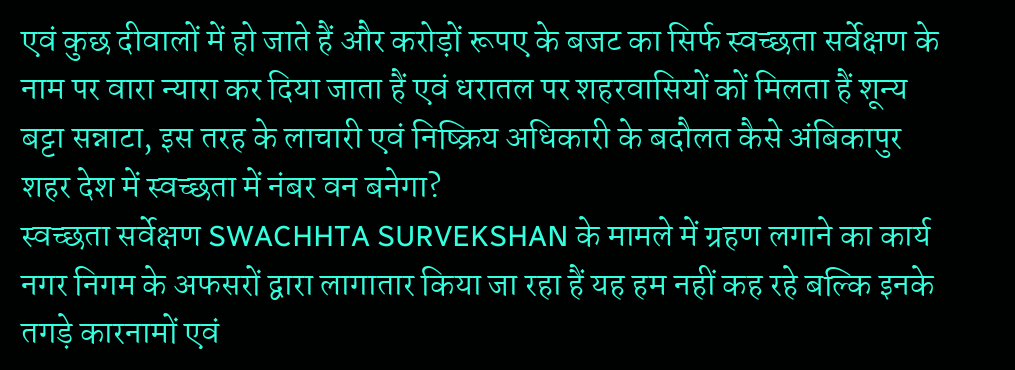एवं कुछ दीवालों में हो जाते हैं और करोड़ों रूपए के बजट का सिर्फ स्वच्छता सर्वेक्षण के नाम पर वारा न्यारा कर दिया जाता हैं एवं धरातल पर शहरवासियों कों मिलता हैं शून्य बट्टा सन्नाटा, इस तरह के लाचारी एवं निष्क्रिय अधिकारी के बदौलत कैसे अंबिकापुर शहर देश में स्वच्छता में नंबर वन बनेगा?
स्वच्छता सर्वेक्षण SWACHHTA SURVEKSHAN के मामले में ग्रहण लगाने का कार्य नगर निगम के अफसरों द्वारा लागातार किया जा रहा हैं यह हम नहीं कह रहे बल्कि इनके तगड़े कारनामों एवं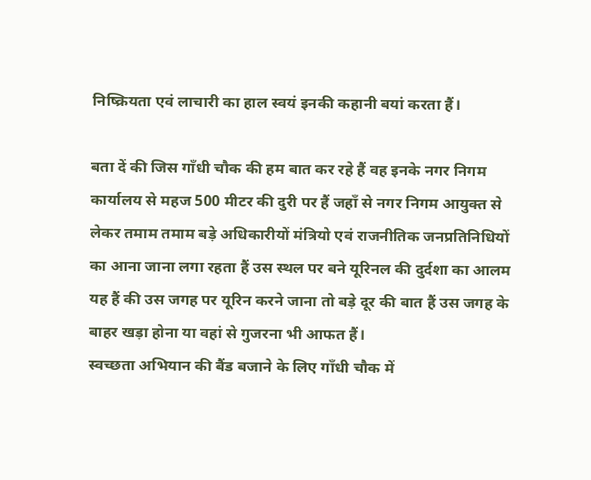निष्क्रियता एवं लाचारी का हाल स्वयं इनकी कहानी बयां करता हैं।

बता दें की जिस गाँधी चौक की हम बात कर रहे हैं वह इनके नगर निगम कार्यालय से महज 500 मीटर की दुरी पर हैं जहाँ से नगर निगम आयुक्त से लेकर तमाम तमाम बड़े अधिकारीयों मंत्रियो एवं राजनीतिक जनप्रतिनिधियों का आना जाना लगा रहता हैं उस स्थल पर बने यूरिनल की दुर्दशा का आलम यह हैं की उस जगह पर यूरिन करने जाना तो बड़े दूर की बात हैं उस जगह के बाहर खड़ा होना या वहां से गुजरना भी आफत हैं।
स्वच्छता अभियान की बैंड बजाने के लिए गाँधी चौक में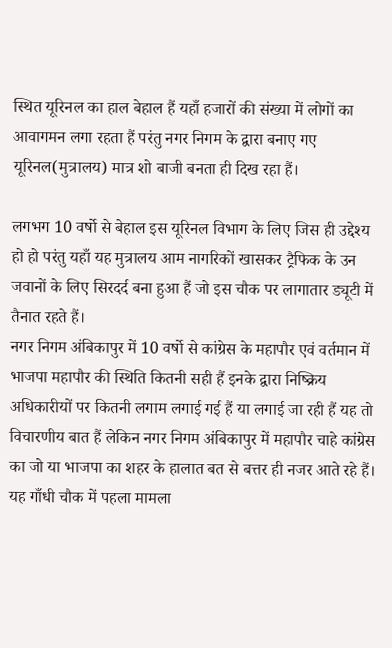स्थित यूरिनल का हाल बेहाल हैं यहाँ हजारों की संख्या में लोगों का आवागमन लगा रहता हैं परंतु नगर निगम के द्वारा बनाए गए यूरिनल(मुत्रालय) मात्र शो बाजी बनता ही दिख रहा हैं।

लगभग 10 वर्षो से बेहाल इस यूरिनल विभाग के लिए जिस ही उद्देश्य हो हो परंतु यहाँ यह मुत्रालय आम नागरिकों खासकर ट्रैफिक के उन जवानों के लिए सिरदर्द बना हुआ हैं जो इस चौक पर लागातार ड्यूटी में तैनात रहते हैं।
नगर निगम अंबिकापुर में 10 वर्षो से कांग्रेस के महापौर एवं वर्तमान में भाजपा महापौर की स्थिति कितनी सही हैं इनके द्वारा निष्क्रिय अधिकारीयों पर कितनी लगाम लगाई गई हैं या लगाई जा रही हैं यह तो विचारणीय बात हैं लेकिन नगर निगम अंबिकापुर में महापौर चाहे कांग्रेस का जो या भाजपा का शहर के हालात बत से बत्तर ही नजर आते रहे हैं।
यह गाँधी चौक में पहला मामला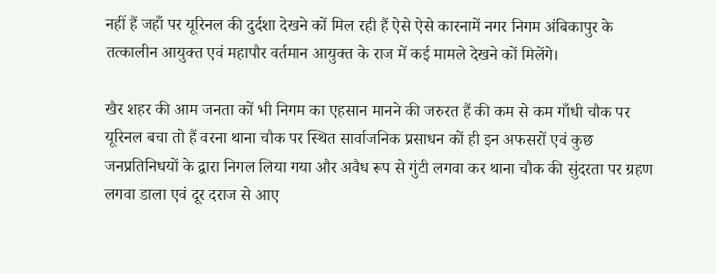नहीं हैं जहाँ पर यूरिनल की दुर्दशा देखने कों मिल रही हैं ऐसे ऐसे कारनामें नगर निगम अंबिकापुर के तत्कालीन आयुक्त एवं महापौर वर्तमान आयुक्त के राज में कई मामले देखने कों मिलेंगे।

खैर शहर की आम जनता कों भी निगम का एहसान मानने की जरुरत हैं की कम से कम गाँधी चौक पर यूरिनल बचा तो हैं वरना थाना चौक पर स्थित सार्वाजनिक प्रसाधन कों ही इन अफसरों एवं कुछ जनप्रतिनिधयों के द्वारा निगल लिया गया और अवैध रूप से गुंटी लगवा कर थाना चौक की सुंदरता पर ग्रहण लगवा डाला एवं दूर दराज से आए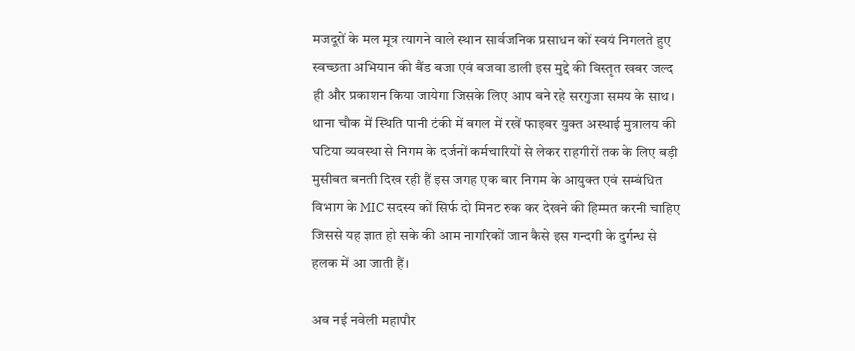मजदूरों के मल मूत्र त्यागने वाले स्थान सार्वजनिक प्रसाधन कों स्वयं निगलते हुए स्वच्छता अभियान की बैंड बजा एवं बजवा डाली इस मुद्दे की विस्तृत खबर जल्द ही और प्रकाशन किया जायेगा जिसके लिए आप बने रहे सरगुजा समय के साथ।
थाना चौक में स्थिति पानी टंकी में बगल में रखें फाइबर युक्त अस्थाई मुत्रालय की घटिया व्यवस्था से निगम के दर्जनों कर्मचारियों से लेकर राहगीरों तक के लिए बड़ी मुसीबत बनती दिख रही हैं इस जगह एक बार निगम के आयुक्त एवं सम्बंधित विभाग के MIC सदस्य कों सिर्फ दो मिनट रुक कर देखने की हिम्मत करनी चाहिए जिससे यह ज्ञात हो सके की आम नागरिकों जान कैसे इस गन्दगी के दुर्गन्ध से हलक में आ जाती हैं।

अब नई नवेली महापौर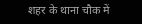शहर के थाना चौक में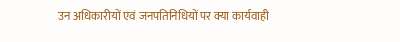उन अधिकारीयों एवं जनपतिनिधियों पर क्या कार्यवाही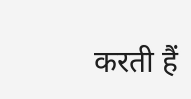करती हैं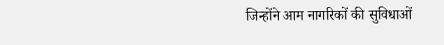जिन्होंने आम नागरिकों की सुविधाओं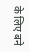के लिए बने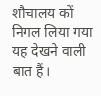शौचालय कों निगल लिया गया यह देखने वाली बात हैं।